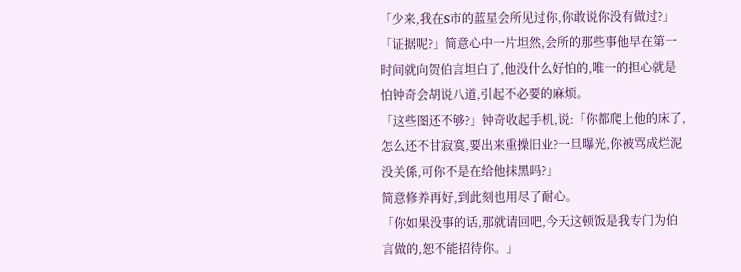「少来,我在S市的蓝星会所见过你,你敢说你没有做过?」
「证据呢?」简意心中一片坦然,会所的那些事他早在第一时间就向贺伯言坦白了,他没什么好怕的,唯一的担心就是怕钟奇会胡说八道,引起不必要的麻烦。
「这些图还不够?」钟奇收起手机,说:「你都爬上他的床了,怎么还不甘寂寞,要出来重操旧业?一旦曝光,你被骂成烂泥没关係,可你不是在给他抹黑吗?」
简意修养再好,到此刻也用尽了耐心。
「你如果没事的话,那就请回吧,今天这顿饭是我专门为伯言做的,恕不能招待你。」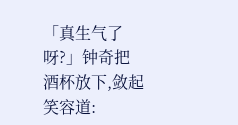「真生气了呀?」钟奇把酒杯放下,敛起笑容道: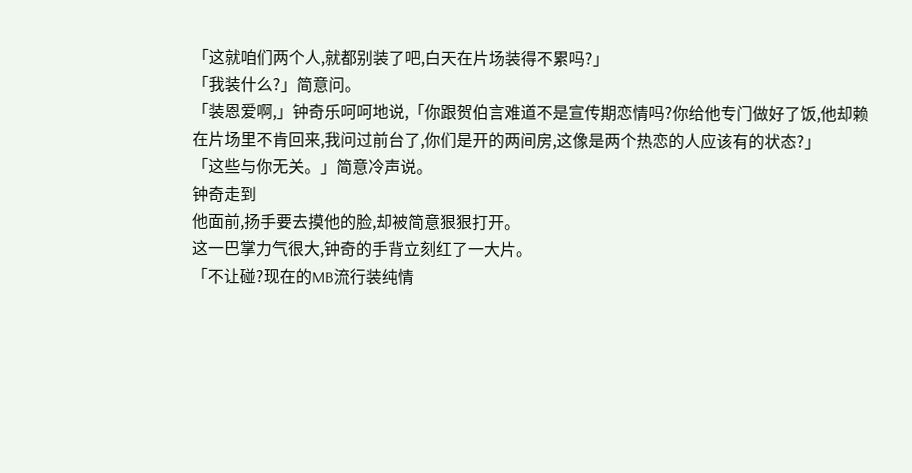「这就咱们两个人,就都别装了吧,白天在片场装得不累吗?」
「我装什么?」简意问。
「装恩爱啊,」钟奇乐呵呵地说,「你跟贺伯言难道不是宣传期恋情吗?你给他专门做好了饭,他却赖在片场里不肯回来,我问过前台了,你们是开的两间房,这像是两个热恋的人应该有的状态?」
「这些与你无关。」简意冷声说。
钟奇走到
他面前,扬手要去摸他的脸,却被简意狠狠打开。
这一巴掌力气很大,钟奇的手背立刻红了一大片。
「不让碰?现在的MB流行装纯情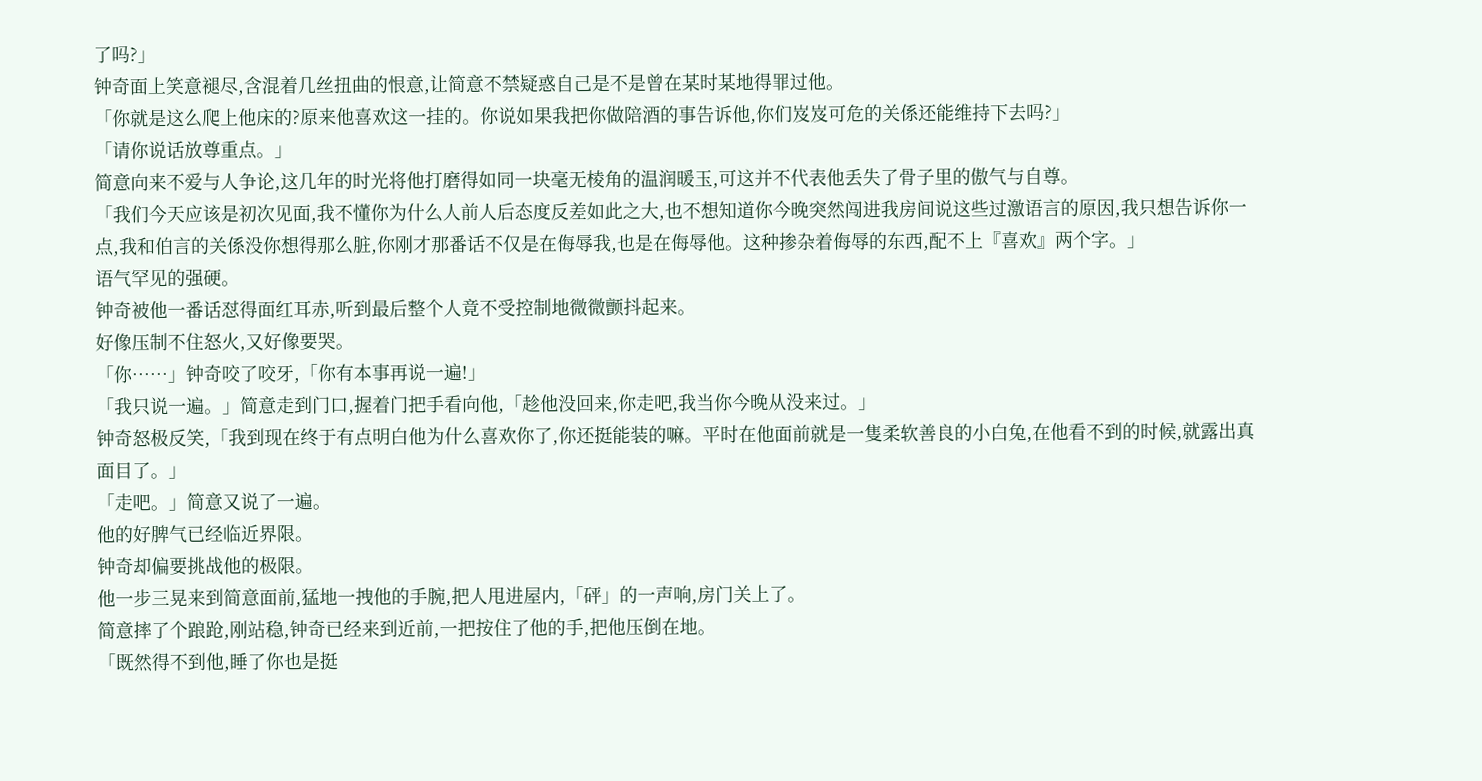了吗?」
钟奇面上笑意褪尽,含混着几丝扭曲的恨意,让简意不禁疑惑自己是不是曾在某时某地得罪过他。
「你就是这么爬上他床的?原来他喜欢这一挂的。你说如果我把你做陪酒的事告诉他,你们岌岌可危的关係还能维持下去吗?」
「请你说话放尊重点。」
简意向来不爱与人争论,这几年的时光将他打磨得如同一块毫无棱角的温润暖玉,可这并不代表他丢失了骨子里的傲气与自尊。
「我们今天应该是初次见面,我不懂你为什么人前人后态度反差如此之大,也不想知道你今晚突然闯进我房间说这些过激语言的原因,我只想告诉你一点,我和伯言的关係没你想得那么脏,你刚才那番话不仅是在侮辱我,也是在侮辱他。这种掺杂着侮辱的东西,配不上『喜欢』两个字。」
语气罕见的强硬。
钟奇被他一番话怼得面红耳赤,听到最后整个人竟不受控制地微微颤抖起来。
好像压制不住怒火,又好像要哭。
「你……」钟奇咬了咬牙,「你有本事再说一遍!」
「我只说一遍。」简意走到门口,握着门把手看向他,「趁他没回来,你走吧,我当你今晚从没来过。」
钟奇怒极反笑,「我到现在终于有点明白他为什么喜欢你了,你还挺能装的嘛。平时在他面前就是一隻柔软善良的小白兔,在他看不到的时候,就露出真面目了。」
「走吧。」简意又说了一遍。
他的好脾气已经临近界限。
钟奇却偏要挑战他的极限。
他一步三晃来到简意面前,猛地一拽他的手腕,把人甩进屋内,「砰」的一声响,房门关上了。
简意摔了个踉跄,刚站稳,钟奇已经来到近前,一把按住了他的手,把他压倒在地。
「既然得不到他,睡了你也是挺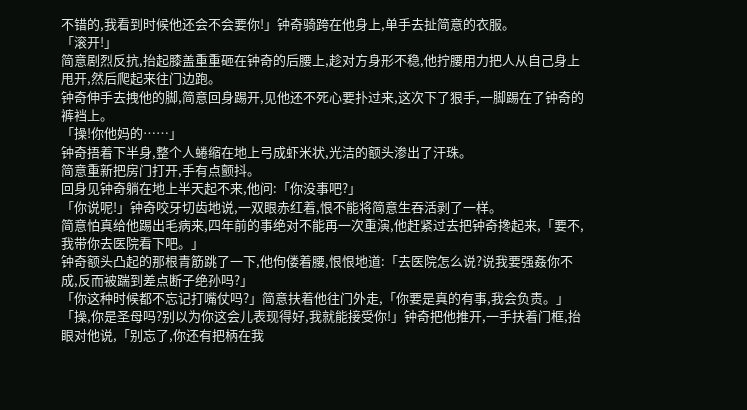不错的,我看到时候他还会不会要你!」钟奇骑跨在他身上,单手去扯简意的衣服。
「滚开!」
简意剧烈反抗,抬起膝盖重重砸在钟奇的后腰上,趁对方身形不稳,他拧腰用力把人从自己身上甩开,然后爬起来往门边跑。
钟奇伸手去拽他的脚,简意回身踢开,见他还不死心要扑过来,这次下了狠手,一脚踢在了钟奇的裤裆上。
「操!你他妈的……」
钟奇捂着下半身,整个人蜷缩在地上弓成虾米状,光洁的额头渗出了汗珠。
简意重新把房门打开,手有点颤抖。
回身见钟奇躺在地上半天起不来,他问:「你没事吧?」
「你说呢!」钟奇咬牙切齿地说,一双眼赤红着,恨不能将简意生吞活剥了一样。
简意怕真给他踢出毛病来,四年前的事绝对不能再一次重演,他赶紧过去把钟奇搀起来,「要不,我带你去医院看下吧。」
钟奇额头凸起的那根青筋跳了一下,他佝偻着腰,恨恨地道:「去医院怎么说?说我要强姦你不成,反而被踹到差点断子绝孙吗?」
「你这种时候都不忘记打嘴仗吗?」简意扶着他往门外走,「你要是真的有事,我会负责。」
「操,你是圣母吗?别以为你这会儿表现得好,我就能接受你!」钟奇把他推开,一手扶着门框,抬眼对他说,「别忘了,你还有把柄在我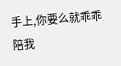手上,你要么就乖乖陪我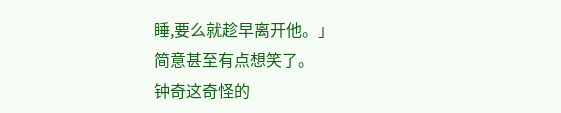睡,要么就趁早离开他。」
简意甚至有点想笑了。
钟奇这奇怪的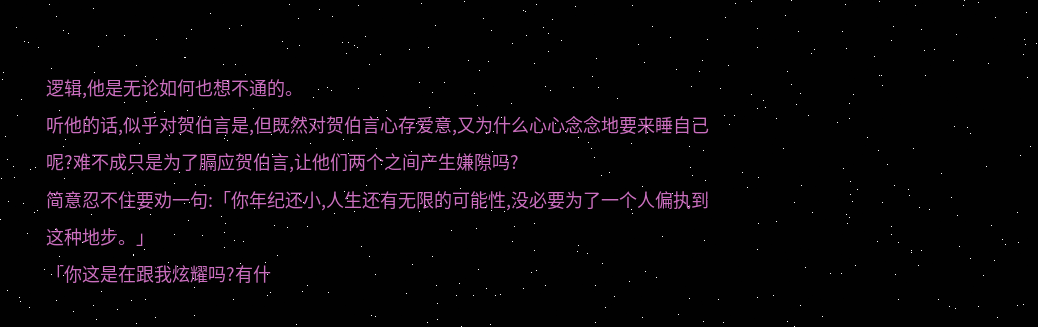逻辑,他是无论如何也想不通的。
听他的话,似乎对贺伯言是,但既然对贺伯言心存爱意,又为什么心心念念地要来睡自己呢?难不成只是为了膈应贺伯言,让他们两个之间产生嫌隙吗?
简意忍不住要劝一句:「你年纪还小,人生还有无限的可能性,没必要为了一个人偏执到这种地步。」
「你这是在跟我炫耀吗?有什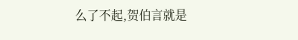么了不起,贺伯言就是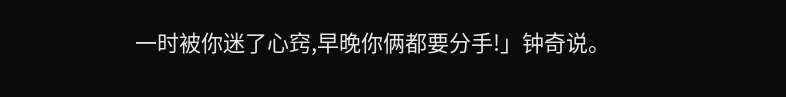一时被你迷了心窍,早晚你俩都要分手!」钟奇说。